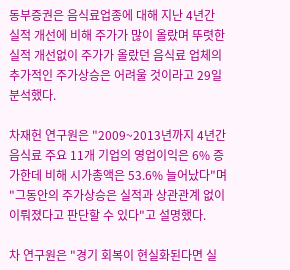동부증권은 음식료업종에 대해 지난 4년간 실적 개선에 비해 주가가 많이 올랐며 뚜렷한 실적 개선없이 주가가 올랐던 음식료 업체의 추가적인 주가상승은 어려울 것이라고 29일 분석했다.

차재헌 연구원은 "2009~2013년까지 4년간 음식료 주요 11개 기업의 영업이익은 6% 증가한데 비해 시가총액은 53.6% 늘어났다"며 "그동안의 주가상승은 실적과 상관관계 없이 이뤄졌다고 판단할 수 있다"고 설명했다.

차 연구원은 "경기 회복이 현실화된다면 실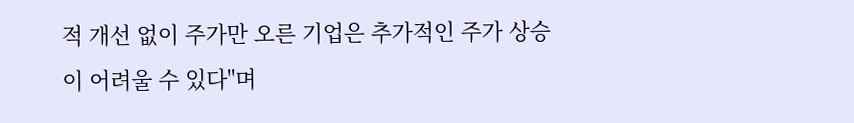적 개선 없이 주가만 오른 기업은 추가적인 주가 상승이 어려울 수 있다"며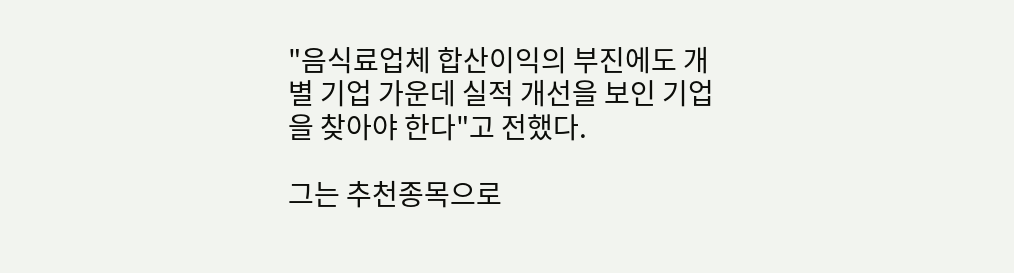"음식료업체 합산이익의 부진에도 개별 기업 가운데 실적 개선을 보인 기업을 찾아야 한다"고 전했다.

그는 추천종목으로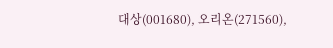대상(001680), 오리온(271560),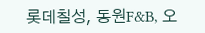롯데칠성, 동원F&B, 오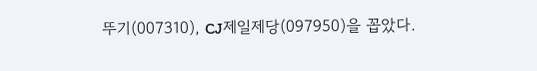뚜기(007310), CJ제일제당(097950)을 꼽았다.